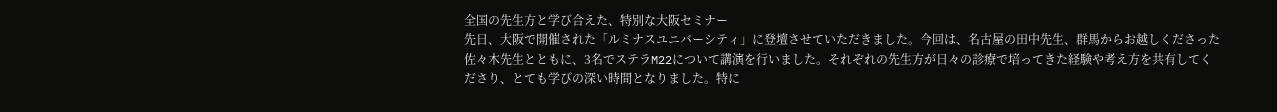全国の先生方と学び合えた、特別な大阪セミナー
先日、大阪で開催された「ルミナスユニバーシティ」に登壇させていただきました。今回は、名古屋の田中先生、群馬からお越しくださった佐々木先生とともに、3名でステラM22について講演を行いました。それぞれの先生方が日々の診療で培ってきた経験や考え方を共有してくださり、とても学びの深い時間となりました。特に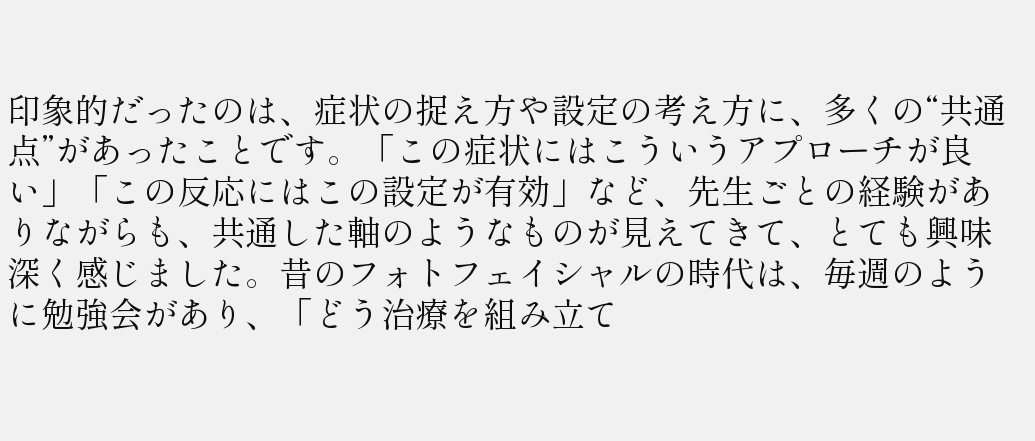印象的だったのは、症状の捉え方や設定の考え方に、多くの“共通点”があったことです。「この症状にはこういうアプローチが良い」「この反応にはこの設定が有効」など、先生ごとの経験がありながらも、共通した軸のようなものが見えてきて、とても興味深く感じました。昔のフォトフェイシャルの時代は、毎週のように勉強会があり、「どう治療を組み立て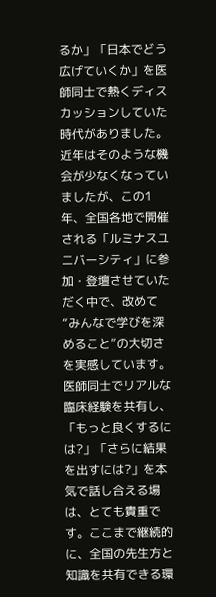るか」「日本でどう広げていくか」を医師同士で熱くディスカッションしていた時代がありました。近年はそのような機会が少なくなっていましたが、この1年、全国各地で開催される「ルミナスユニバーシティ」に参加・登壇させていただく中で、改めて“みんなで学びを深めること”の大切さを実感しています。医師同士でリアルな臨床経験を共有し、「もっと良くするには?」「さらに結果を出すには?」を本気で話し合える場は、とても貴重です。ここまで継続的に、全国の先生方と知識を共有できる環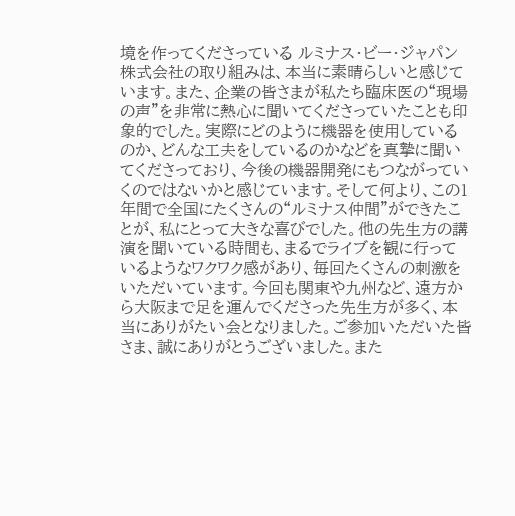境を作ってくださっている ルミナス・ビー・ジャパン株式会社の取り組みは、本当に素晴らしいと感じています。また、企業の皆さまが私たち臨床医の“現場の声”を非常に熱心に聞いてくださっていたことも印象的でした。実際にどのように機器を使用しているのか、どんな工夫をしているのかなどを真摯に聞いてくださっており、今後の機器開発にもつながっていくのではないかと感じています。そして何より、この1年間で全国にたくさんの“ルミナス仲間”ができたことが、私にとって大きな喜びでした。他の先生方の講演を聞いている時間も、まるでライブを観に行っているようなワクワク感があり、毎回たくさんの刺激をいただいています。今回も関東や九州など、遠方から大阪まで足を運んでくださった先生方が多く、本当にありがたい会となりました。ご参加いただいた皆さま、誠にありがとうございました。また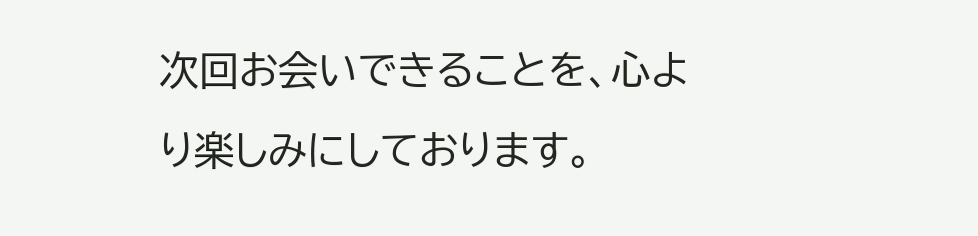次回お会いできることを、心より楽しみにしております。